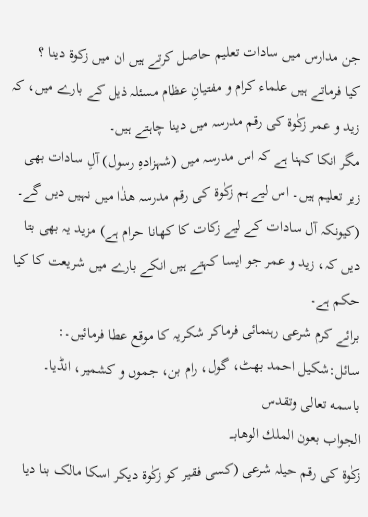جن مدارس میں سادات تعلیم حاصل کرتے ہیں ان میں زکوۃ دینا ؟
کیا فرماتے ہیں علماء کرام و مفتیانِ عظام مسئلہ ذیل کے بارے میں، کہ زید و عمر زکٰوة کی رقم مدرسہ میں دینا چاہتے ہیں۔
مگر انکا کہنا ہے کہ اس مدرسہ میں (شہزادہِ رسول) آلِ سادات بھی زیر تعليم ہیں۔ اس لیے ہم زکٰوة کی رقم مدرسہ ھذٰا میں نہیں دیں گے۔ (کیونکہ آل سادات کے لیے زکات کا کھانا حرام ہے) مزید یہ بھی بتا دیں کہ، زید و عمر جو ایسا کہتے ہیں انکے بارے میں شریعت کا کیا حکم ہے۔
برائے کرم شرعی رہنمائی فرماکر شکریہ کا موقع عطا فرمائیں۔:
سائل:شکیل احمد بھٹ، گول، رام بن، جموں و کشمیر، انڈیا۔
باسمه تعالى وتقدس
الجواب بعون الملك الوهابـــ
زکٰوة کی رقم حیلہ شرعی (کسی فقیر کو زکٰوة دیکر اسکا مالک بنا دیا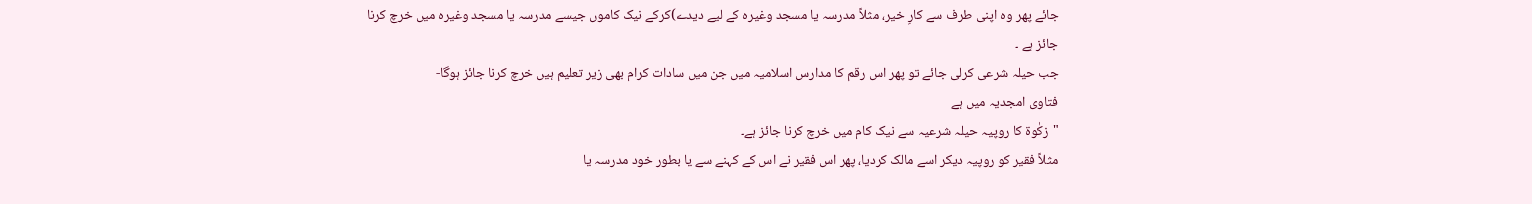جائے پھر وہ اپنی طرف سے کارِ خیر، مثلاً مدرسہ یا مسجد وغیرہ کے لیے دیدے)کرکے نیک کاموں جیسے مدرسہ یا مسجد وغیرہ میں خرچ کرنا جائز ہے ۔
جب حیلہ شرعی کرلی جائے تو پھر اس رقم کا مدارس اسلامیہ میں جن میں سادات کرام بھی زیر تعلیم ہیں خرچ کرنا جائز ہوگا-
فتاوی امجدیہ میں ہے
"زکٰوة کا روپیہ حیلہ شرعیہ سے نیک کام میں خرچ کرنا جائز ہے۔
مثلاً فقیر کو روپیہ دیکر اسے مالک کردیا، پھر اس فقیر نے اس کے کہنے سے یا بطور خود مدرسہ یا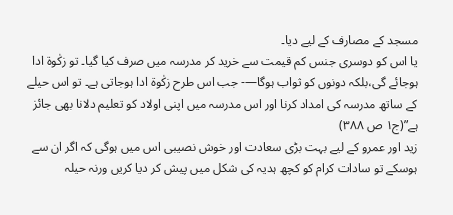مسجد کے مصارف کے لیے دیا۔
یا اس کو دوسری جنس کم قیمت سے خرید کر مدرسہ میں صرف کیا گیا۔ تو زکٰوة ادا ہوجائے گی،بلکہ دونوں کو ثواب ہوگا—- جب اس طرح زکٰوة ادا ہوجاتی ہے۔ تو اس حیلے کے ساتھ مدرسہ کی امداد کرنا اور اس مدرسہ میں اپنی اولاد کو تعلیم دلانا بھی جائز ہے”(ج۱ ص ۳۸۸)
زید اور عمرو کے لیے بہت بڑی سعادت اور خوش نصیبی اس میں ہوگی کہ اگر ان سے ہوسکے تو سادات کرام کو کچھ ہدیہ کی شکل میں پیش کر دیا کریں ورنہ حیلہ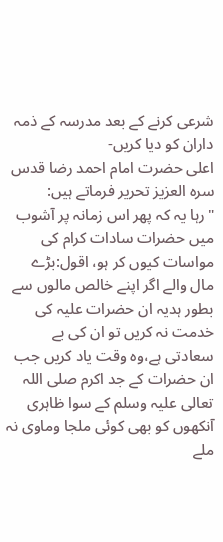شرعی کرنے کے بعد مدرسہ کے ذمہ داران کو دیا کریں-
اعلی حضرت امام احمد رضا قدس سرہ العزیز تحریر فرماتے ہیں:
"رہا یہ کہ پھر اس زمانہ پر آشوب میں حضرات سادات کرام کی مواسات کیوں کر ہو، اقول:بڑے مال والے اگر اپنے خالص مالوں سے بطور ہدیہ ان حضرات علیہ کی خدمت نہ کریں تو ان کی بے سعادتی ہے،وہ وقت یاد کریں جب ان حضرات کے جد اکرم صلی اللہ تعالی علیہ وسلم کے سوا ظاہری آنکھوں کو بھی کوئی ملجا وماوی نہ ملے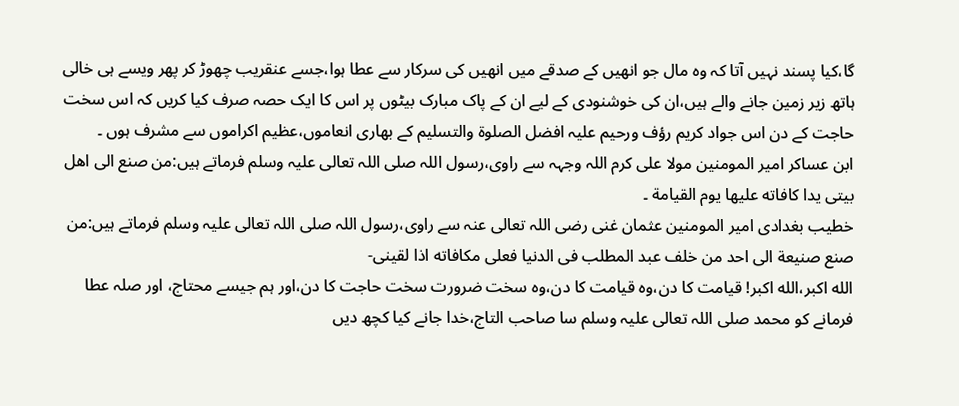گا،کیا پسند نہیں آتا کہ وہ مال جو انھیں کے صدقے میں انھیں کی سرکار سے عطا ہوا،جسے عنقریب چھوڑ کر پھر ویسے ہی خالی ہاتھ زیر زمین جانے والے ہیں،ان کی خوشنودی کے لیے ان کے پاک مبارک بیٹوں پر اس کا ایک حصہ صرف کیا کریں کہ اس سخت حاجت کے دن اس جواد کریم رؤف ورحیم علیہ افضل الصلوة والتسلیم کے بھاری انعاموں،عظیم اکراموں سے مشرف ہوں ۔
ابن عساکر امیر المومنین مولا علی کرم اللہ وجہہ سے راوی،رسول اللہ صلی اللہ تعالی علیہ وسلم فرماتے ہیں:من صنع الی اھل بیتی یدا کافاته علیھا یوم القیامة ۔
خطیب بغدادی امیر المومنین عثمان غنی رضی اللہ تعالی عنہ سے راوی،رسول اللہ صلی اللہ تعالی علیہ وسلم فرماتے ہیں:من صنع صنیعة الی احد من خلف عبد المطلب فى الدنيا فعلى مكافاته اذا لقينى-
الله اكبر،الله اكبر! قیامت کا دن،وہ قیامت کا دن،وہ سخت ضرورت سخت حاجت کا دن،اور ہم جیسے محتاج، اور صلہ عطا فرمانے کو محمد صلی اللہ تعالی علیہ وسلم سا صاحب التاج،خدا جانے کیا کچھ دیں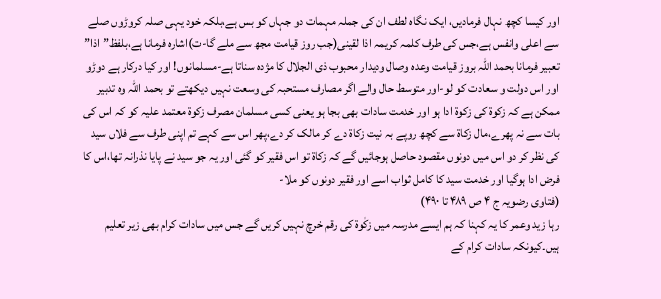اور کیسا کچھ نہال فرمادیں، ایک نگاہ لطف ان کی جملہ مہمات دو جہاں کو بس ہے،بلکہ خود یہی صلہ کروڑوں صلے سے اعلی وانفس ہے،جس کی طرف کلمہ کریمہ اذا لقینی(جب روز قیامت مجھ سے ملے گا-ت)اشارہ فرمانا ہے،بلفظ”اذا” تعبیر فرمانا بحمد اللہ بروز قیامت وعدہ وصال ودیدار محبوب ذی الجلال کا مژدہ سناتا ہے-مسلمانوں! اور کیا درکار ہے دوڑو اور اس دولت و سعادت کو لو-اور متوسط حال والے اگر مصارف مستحبہ کی وسعت نہیں دیکھتے تو بحمد اللہ وہ تدبیر ممکن ہے کہ زکوة کی زکوة ادا ہو اور خدمت سادات بھی بجا ہو یعنی کسی مسلمان مصرف زکوة معتمد علیہ کو کہ اس کی بات سے نہ پھرے،مال زکاة سے کچھ روپے بہ نیت زکاة دے کر مالک کر دے،پھر اس سے کہے تم اپنی طرف سے فلاں سید کی نظر کر دو اس میں دونوں مقصود حاصل ہوجائیں گے کہ زكاة تو اس فقیر کو گئی اور یہ جو سید نے پایا نذرانہ تھا،اس کا فرض ادا ہوگیا اور خدمت سید کا کامل ثواب اسے اور فقير دونوں کو ملا-
(فتاوی رضویہ ج ۴ ص ۴۸۹ تا ۴۹۰)
رہا زید وعمر کا یہ کہنا کہ ہم ایسے مدرسہ میں زکٰوة کی رقم خرچ نہیں کریں گے جس میں سادات کرام بھی زیر تعلیم ہیں۔کیونکہ سادات کرام کے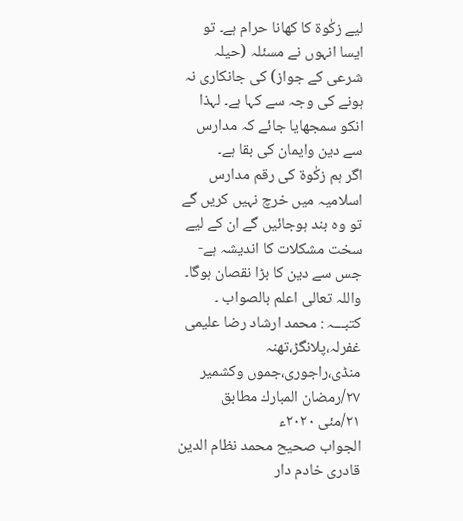لیے زکٰوة کا کھانا حرام ہے۔ تو ایسا انہوں نے مسئلہ (حیلہ شرعی کے جواز) کی جانکاری نہ ہونے کی وجہ سے کہا ہے۔ لہذا انکو سمجھایا جائے کہ مدارس سے دین وایمان کی بقا ہے۔
اگر ہم زکٰوة کی رقم مدارس اسلامیہ میں خرچ نہیں کریں گے تو وہ بند ہوجائیں گے ان کے لیے سخت مشکلات کا اندیشہ ہے- جس سے دین کا بڑا نقصان ہوگا۔
واللہ تعالی اعلم بالصواب ۔
کتبـــہ : محمد ارشاد رضا علیمی غفرلہ،پلانگڑ،تھنہ منڈی،راجوری،جموں وکشمیر
۲۷/رمضان المبارك مطابق ۲۱/مئی ۲۰۲۰ء
الجواب صحيح محمد نظام الدین قادری خادم دار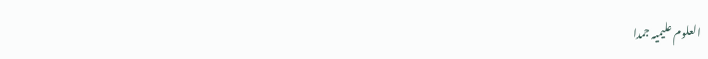العلوم علیمیہ جمدا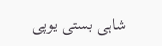شاہی بستی یوپی